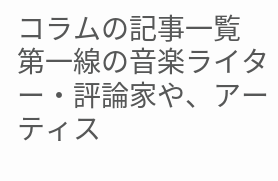コラムの記事一覧
第一線の音楽ライター・評論家や、アーティス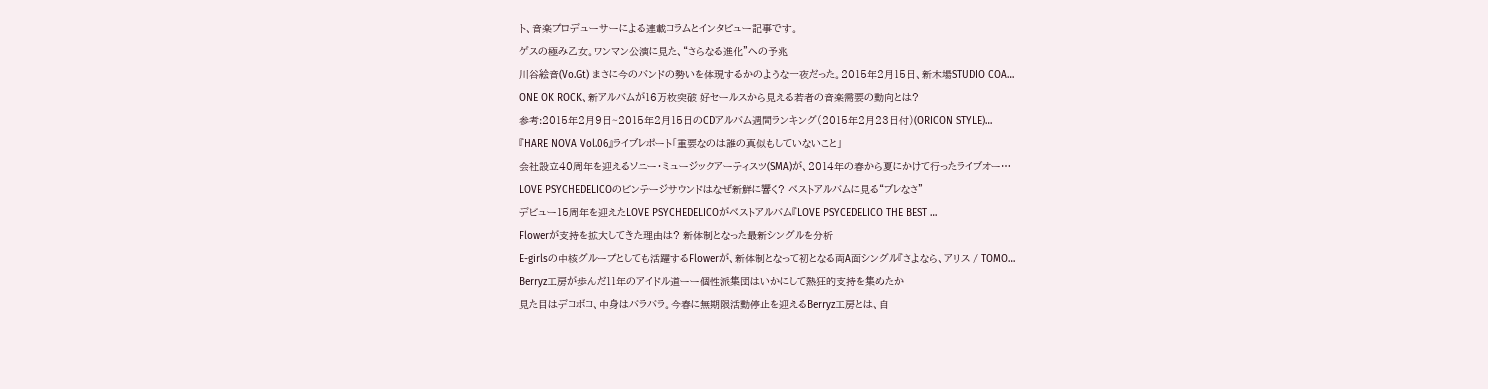ト、音楽プロデューサーによる連載コラムとインタビュー記事です。
ゲスの極み乙女。ワンマン公演に見た、“さらなる進化”への予兆
川谷絵音(Vo.Gt) まさに今のバンドの勢いを体現するかのような一夜だった。2015年2月15日、新木場STUDIO COA…
ONE OK ROCK、新アルバムが16万枚突破 好セールスから見える若者の音楽需要の動向とは?
参考:2015年2月9日~2015年2月15日のCDアルバム週間ランキング(2015年2月23日付)(ORICON STYLE)…
『HARE NOVA Vol.06』ライブレポート「重要なのは誰の真似もしていないこと」
会社設立40周年を迎えるソニー・ミュージックアーティスツ(SMA)が、2014年の春から夏にかけて行ったライブオー…
LOVE PSYCHEDELICOのビンテージサウンドはなぜ新鮮に響く? ベストアルバムに見る“ブレなさ”
デビュー15周年を迎えたLOVE PSYCHEDELICOがベストアルバム『LOVE PSYCEDELICO THE BEST …
Flowerが支持を拡大してきた理由は? 新体制となった最新シングルを分析
E-girlsの中核グループとしても活躍するFlowerが、新体制となって初となる両A面シングル『さよなら、アリス / TOMO…
Berryz工房が歩んだ11年のアイドル道ーー個性派集団はいかにして熱狂的支持を集めたか
見た目はデコボコ、中身はバラバラ。今春に無期限活動停止を迎えるBerryz工房とは、自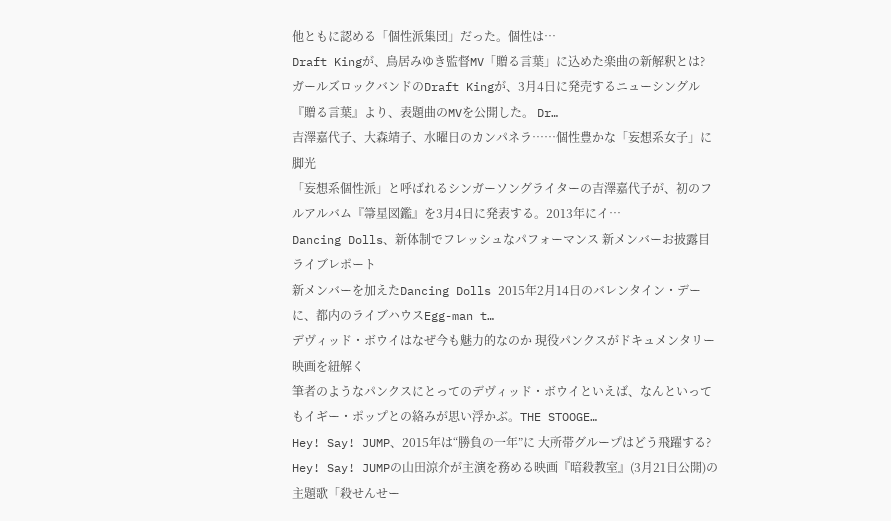他ともに認める「個性派集団」だった。個性は…
Draft Kingが、鳥居みゆき監督MV「贈る言葉」に込めた楽曲の新解釈とは?
ガールズロックバンドのDraft Kingが、3月4日に発売するニューシングル『贈る言葉』より、表題曲のMVを公開した。 Dr…
吉澤嘉代子、大森靖子、水曜日のカンパネラ……個性豊かな「妄想系女子」に脚光
「妄想系個性派」と呼ばれるシンガーソングライターの吉澤嘉代子が、初のフルアルバム『箒星図鑑』を3月4日に発表する。2013年にイ…
Dancing Dolls、新体制でフレッシュなパフォーマンス 新メンバーお披露目ライブレポート
新メンバーを加えたDancing Dolls 2015年2月14日のバレンタイン・デーに、都内のライブハウスEgg-man t…
デヴィッド・ボウイはなぜ今も魅力的なのか 現役パンクスがドキュメンタリー映画を紐解く
筆者のようなパンクスにとってのデヴィッド・ボウイといえば、なんといってもイギー・ポップとの絡みが思い浮かぶ。THE STOOGE…
Hey! Say! JUMP、2015年は“勝負の一年”に 大所帯グループはどう飛躍する?
Hey! Say! JUMPの山田涼介が主演を務める映画『暗殺教室』(3月21日公開)の主題歌「殺せんせー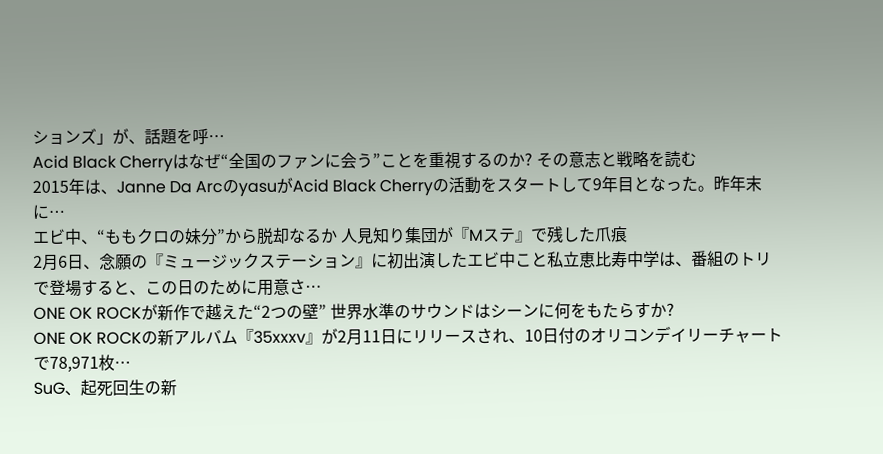ションズ」が、話題を呼…
Acid Black Cherryはなぜ“全国のファンに会う”ことを重視するのか? その意志と戦略を読む
2015年は、Janne Da ArcのyasuがAcid Black Cherryの活動をスタートして9年目となった。昨年末に…
エビ中、“ももクロの妹分”から脱却なるか 人見知り集団が『Mステ』で残した爪痕
2月6日、念願の『ミュージックステーション』に初出演したエビ中こと私立恵比寿中学は、番組のトリで登場すると、この日のために用意さ…
ONE OK ROCKが新作で越えた“2つの壁” 世界水準のサウンドはシーンに何をもたらすか?
ONE OK ROCKの新アルバム『35xxxv』が2月11日にリリースされ、10日付のオリコンデイリーチャートで78,971枚…
SuG、起死回生の新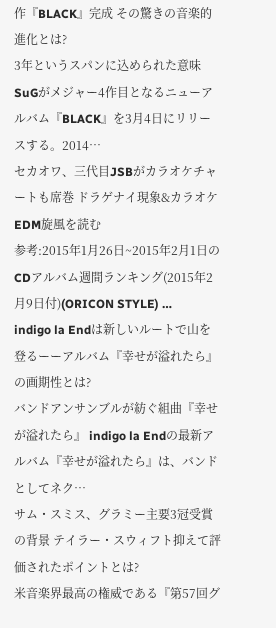作『BLACK』完成 その驚きの音楽的進化とは?
3年というスパンに込められた意味 SuGがメジャー4作目となるニューアルバム『BLACK』を3月4日にリリースする。2014…
セカオワ、三代目JSBがカラオケチャートも席巻 ドラゲナイ現象&カラオケEDM旋風を読む
参考:2015年1月26日~2015年2月1日のCDアルバム週間ランキング(2015年2月9日付)(ORICON STYLE) …
indigo la Endは新しいルートで山を登るーーアルバム『幸せが溢れたら』の画期性とは?
バンドアンサンブルが紡ぐ組曲『幸せが溢れたら』 indigo la Endの最新アルバム『幸せが溢れたら』は、バンドとしてネク…
サム・スミス、グラミー主要3冠受賞の背景 テイラー・スウィフト抑えて評価されたポイントとは?
米音楽界最高の権威である『第57回グ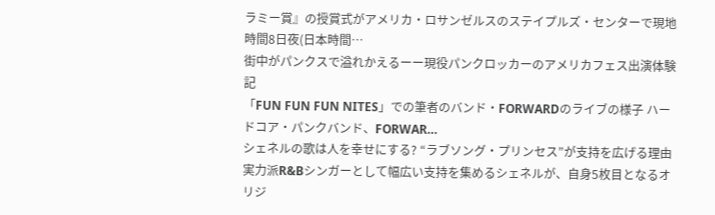ラミー賞』の授賞式がアメリカ・ロサンゼルスのステイプルズ・センターで現地時間8日夜(日本時間…
街中がパンクスで溢れかえるーー現役パンクロッカーのアメリカフェス出演体験記
「FUN FUN FUN NITES」での筆者のバンド・FORWARDのライブの様子 ハードコア・パンクバンド、FORWAR…
シェネルの歌は人を幸せにする? “ラブソング・プリンセス”が支持を広げる理由
実力派R&Bシンガーとして幅広い支持を集めるシェネルが、自身5枚目となるオリジ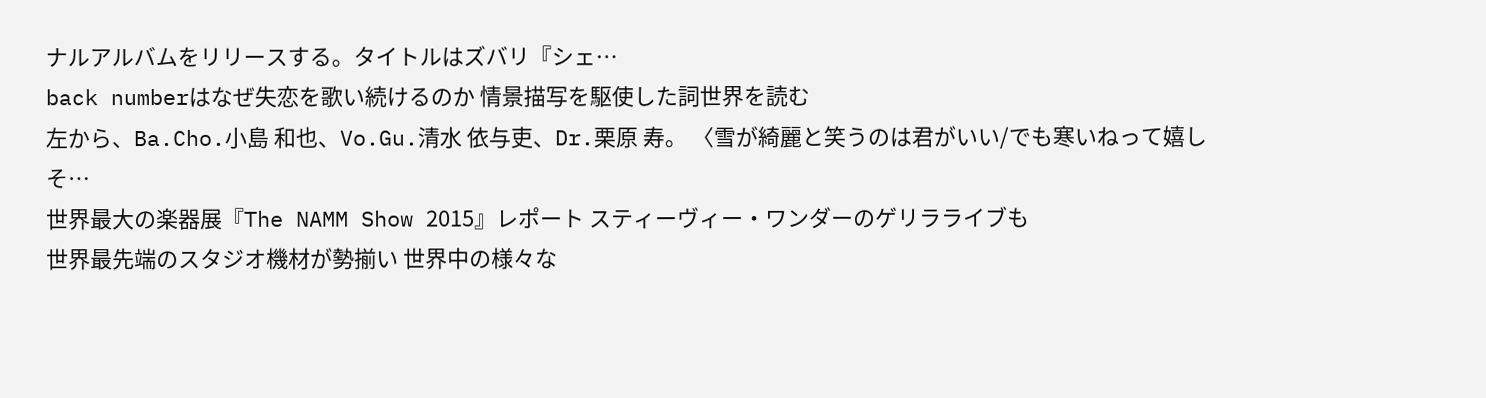ナルアルバムをリリースする。タイトルはズバリ『シェ…
back numberはなぜ失恋を歌い続けるのか 情景描写を駆使した詞世界を読む
左から、Ba.Cho.小島 和也、Vo.Gu.清水 依与吏、Dr.栗原 寿。 〈雪が綺麗と笑うのは君がいい/でも寒いねって嬉しそ…
世界最大の楽器展『The NAMM Show 2015』レポート スティーヴィー・ワンダーのゲリラライブも
世界最先端のスタジオ機材が勢揃い 世界中の様々な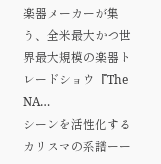楽器メーカーが集う、全米最大かつ世界最大規模の楽器トレードショウ『The NA…
シーンを活性化するカリスマの系譜ーー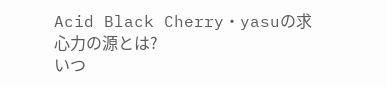Acid Black Cherry・yasuの求心力の源とは?
いつ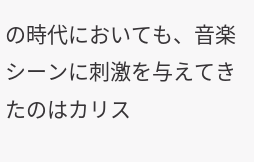の時代においても、音楽シーンに刺激を与えてきたのはカリス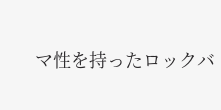マ性を持ったロックバ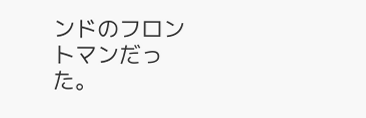ンドのフロントマンだった。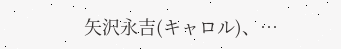矢沢永吉(キャロル)、…